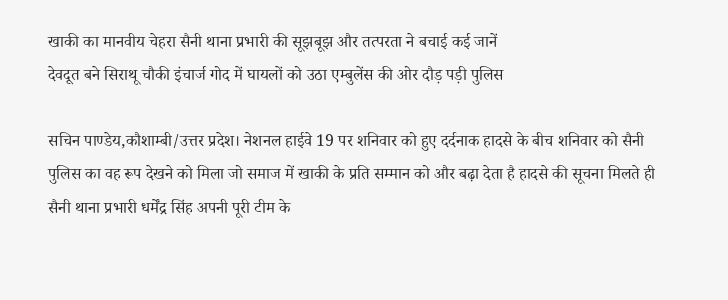खाकी का मानवीय चेहरा सैनी थाना प्रभारी की सूझबूझ और तत्परता ने बचाई कई जानें
देवदूत बने सिराथू चौकी इंचार्ज गोद में घायलों को उठा एम्बुलेंस की ओर दौड़ पड़ी पुलिस

सचिन पाण्डेय,कौशाम्बी/उत्तर प्रदेश। नेशनल हाईवे 19 पर शनिवार को हुए दर्दनाक हादसे के बीच शनिवार को सैनी पुलिस का वह रूप देखने को मिला जो समाज में खाकी के प्रति सम्मान को और बढ़ा देता है हादसे की सूचना मिलते ही सैनी थाना प्रभारी धर्मेंद्र सिंह अपनी पूरी टीम के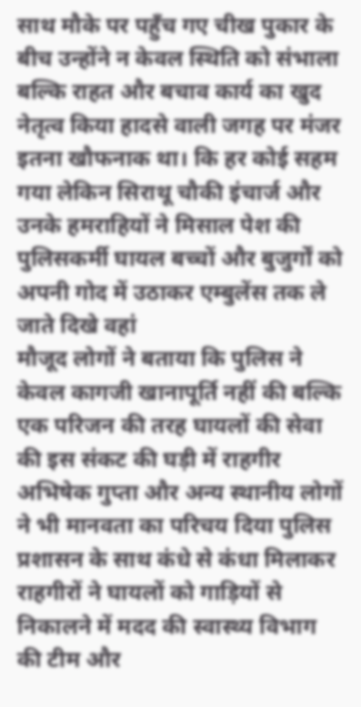साथ मौके पर पहुँच गए चीख पुकार के बीच उन्होंने न केवल स्थिति को संभाला बल्कि राहत और बचाव कार्य का खुद नेतृत्व किया हादसे वाली जगह पर मंजर इतना खौफनाक था। कि हर कोई सहम गया लेकिन सिराथू चौकी इंचार्ज और उनके हमराहियों ने मिसाल पेश की पुलिसकर्मी घायल बच्चों और बुजुर्गों को अपनी गोद में उठाकर एम्बुलेंस तक ले जाते दिखे वहां
मौजूद लोगों ने बताया कि पुलिस ने केवल कागजी खानापूर्ति नहीं की बल्कि एक परिजन की तरह घायलों की सेवा की इस संकट की घड़ी में राहगीर अभिषेक गुप्ता और अन्य स्थानीय लोगों ने भी मानवता का परिचय दिया पुलिस प्रशासन के साथ कंधे से कंधा मिलाकर राहगीरों ने घायलों को गाड़ियों से निकालने में मदद की स्वास्थ्य विभाग की टीम और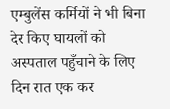एम्बुलेंस कर्मियों ने भी बिना देर किए घायलों को अस्पताल पहुँचाने के लिए दिन रात एक कर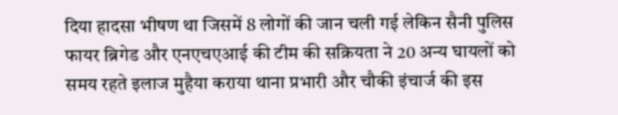दिया हादसा भीषण था जिसमें 8 लोगों की जान चली गई लेकिन सैनी पुलिस फायर ब्रिगेड और एनएचएआई की टीम की सक्रियता ने 20 अन्य घायलों को समय रहते इलाज मुहैया कराया थाना प्रभारी और चौकी इंचार्ज की इस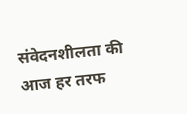संवेदनशीलता की आज हर तरफ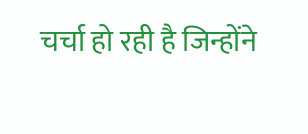चर्चा हो रही है जिन्होंने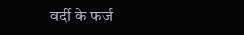वर्दी के फर्ज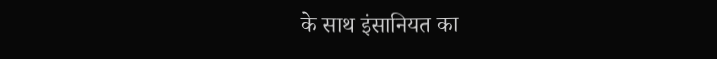के साथ इंसानियत का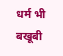धर्म भी बखूबी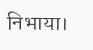निभाया।